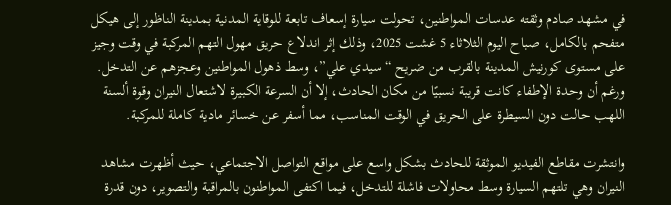في مشهد صادم وثقته عدسات المواطنين، تحولت سيارة إسعاف تابعة للوقاية المدنية بمدينة الناظور إلى هيكل متفحم بالكامل، صباح اليوم الثلاثاء 5 غشت 2025، وذلك إثر اندلاع حريق مهول التهم المركبة في وقت وجيز على مستوى كورنيش المدينة بالقرب من ضريح “سيدي علي”، وسط ذهول المواطنين وعجزهم عن التدخل.
ورغم أن وحدة الإطفاء كانت قريبة نسبيًا من مكان الحادث، إلا أن السرعة الكبيرة لاشتعال النيران وقوة ألسنة اللهب حالت دون السيطرة على الحريق في الوقت المناسب، مما أسفر عن خسائر مادية كاملة للمركبة.

وانتشرت مقاطع الفيديو الموثقة للحادث بشكل واسع على مواقع التواصل الاجتماعي، حيث أظهرت مشاهد النيران وهي تلتهم السيارة وسط محاولات فاشلة للتدخل، فيما اكتفى المواطنون بالمراقبة والتصوير، دون قدرة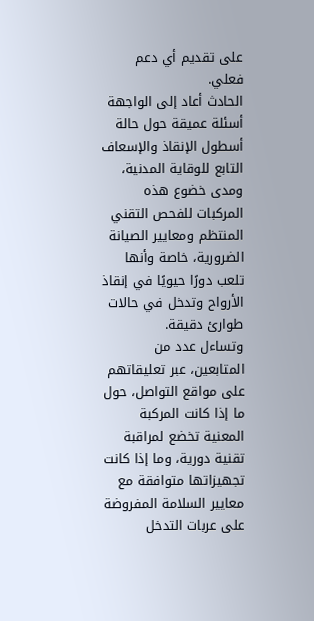على تقديم أي دعم فعلي.
الحادث أعاد إلى الواجهة أسئلة عميقة حول حالة أسطول الإنقاذ والإسعاف التابع للوقاية المدنية، ومدى خضوع هذه المركبات للفحص التقني المنتظم ومعايير الصيانة الضرورية، خاصة وأنها تلعب دورًا حيويًا في إنقاذ الأرواح وتدخل في حالات طوارئ دقيقة.
وتساءل عدد من المتابعين، عبر تعليقاتهم على مواقع التواصل، حول ما إذا كانت المركبة المعنية تخضع لمراقبة تقنية دورية، وما إذا كانت تجهيزاتها متوافقة مع معايير السلامة المفروضة على عربات التدخل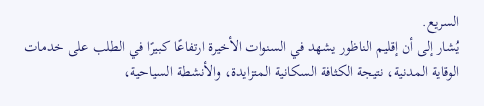السريع.
يُشار إلى أن إقليم الناظور يشهد في السنوات الأخيرة ارتفاعًا كبيرًا في الطلب على خدمات الوقاية المدنية، نتيجة الكثافة السكانية المتزايدة، والأنشطة السياحية،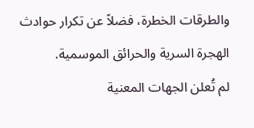والطرقات الخطرة، فضلاً عن تكرار حوادث الهجرة السرية والحرائق الموسمية.
لم تُعلن الجهات المعنية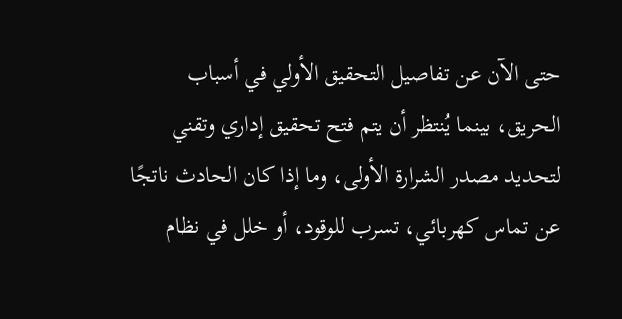حتى الآن عن تفاصيل التحقيق الأولي في أسباب الحريق، بينما يُنتظر أن يتم فتح تحقيق إداري وتقني لتحديد مصدر الشرارة الأولى، وما إذا كان الحادث ناتجًا عن تماس كهربائي، تسرب للوقود، أو خلل في نظام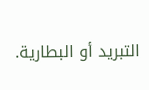التبريد أو البطارية.